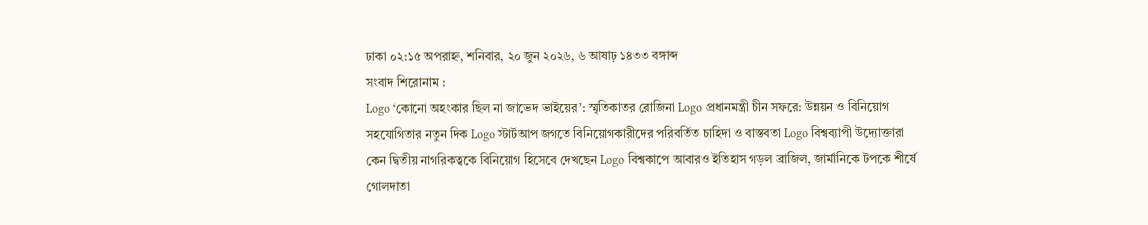ঢাকা ০২:১৫ অপরাহ্ন, শনিবার, ২০ জুন ২০২৬, ৬ আষাঢ় ১৪৩৩ বঙ্গাব্দ
সংবাদ শিরোনাম :
Logo ‘কোনো অহংকার ছিল না জাভেদ ভাইয়ের’: স্মৃতিকাতর রোজিনা Logo প্রধানমন্ত্রী চীন সফরে: উন্নয়ন ও বিনিয়োগ সহযোগিতার নতুন দিক Logo স্টার্টআপ জগতে বিনিয়োগকারীদের পরিবর্তিত চাহিদা ও বাস্তবতা Logo বিশ্বব্যাপী উদ্যোক্তারা কেন দ্বিতীয় নাগরিকত্বকে বিনিয়োগ হিসেবে দেখছেন Logo বিশ্বকাপে আবারও ইতিহাস গড়ল ব্রাজিল, জার্মানিকে টপকে শীর্ষে গোলদাতা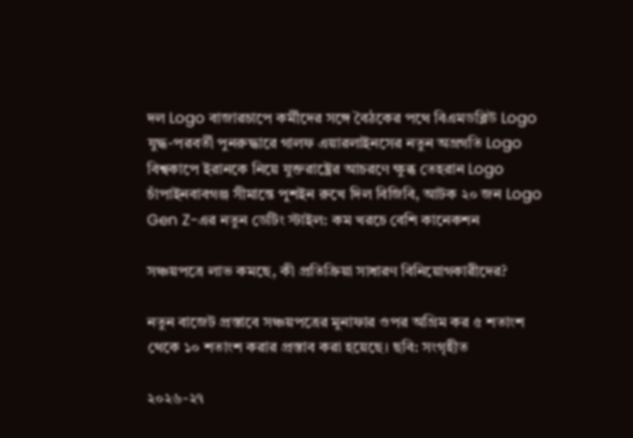দল Logo বাজারচাপে কর্মীদের সঙ্গে বৈঠকের পথে বিএমডব্লিউ Logo যুদ্ধ-পরবর্তী পুনরুদ্ধারে গালফ এয়ারলাইনসের নতুন অগ্রগতি Logo বিশ্বকাপে ইরানকে নিয়ে যুক্তরাষ্ট্রের আচরণে ক্ষুব্ধ তেহরান Logo চাঁপাইনবাবগঞ্জ সীমান্তে পুশইন রুখে দিল বিজিবি, আটক ২০ জন Logo Gen Z-এর নতুন ডেটিং স্টাইল: কম খরচে বেশি কানেকশন

সঞ্চয়পত্রে লাভ কমছে, কী প্রতিক্রিয়া সাধারণ বিনিয়োগকারীদের?

নতুন বাজেট প্রস্তাবে সঞ্চয়পত্রের মুনাফার ওপর অগ্রিম কর ৫ শতাংশ থেকে ১০ শতাংশ করার প্রস্তাব করা হয়েছে। ছবি: সংগৃহীত

২০২৬-২৭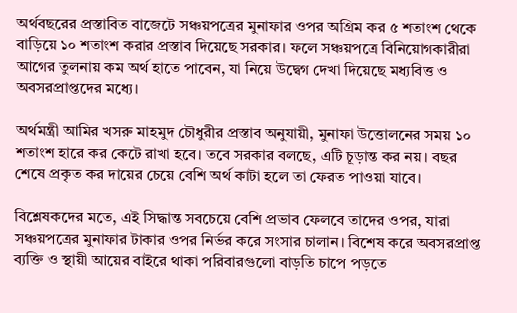অর্থবছরের প্রস্তাবিত বাজেটে সঞ্চয়পত্রের মুনাফার ওপর অগ্রিম কর ৫ শতাংশ থেকে বাড়িয়ে ১০ শতাংশ করার প্রস্তাব দিয়েছে সরকার। ফলে সঞ্চয়পত্রে বিনিয়োগকারীরা আগের তুলনায় কম অর্থ হাতে পাবেন, যা নিয়ে উদ্বেগ দেখা দিয়েছে মধ্যবিত্ত ও অবসরপ্রাপ্তদের মধ্যে।

অর্থমন্ত্রী আমির খসরু মাহমুদ চৌধুরীর প্রস্তাব অনুযায়ী, মুনাফা উত্তোলনের সময় ১০ শতাংশ হারে কর কেটে রাখা হবে। তবে সরকার বলছে, এটি চূড়ান্ত কর নয়। বছর শেষে প্রকৃত কর দায়ের চেয়ে বেশি অর্থ কাটা হলে তা ফেরত পাওয়া যাবে।

বিশ্লেষকদের মতে, এই সিদ্ধান্ত সবচেয়ে বেশি প্রভাব ফেলবে তাদের ওপর, যারা সঞ্চয়পত্রের মুনাফার টাকার ওপর নির্ভর করে সংসার চালান। বিশেষ করে অবসরপ্রাপ্ত ব্যক্তি ও স্থায়ী আয়ের বাইরে থাকা পরিবারগুলো বাড়তি চাপে পড়তে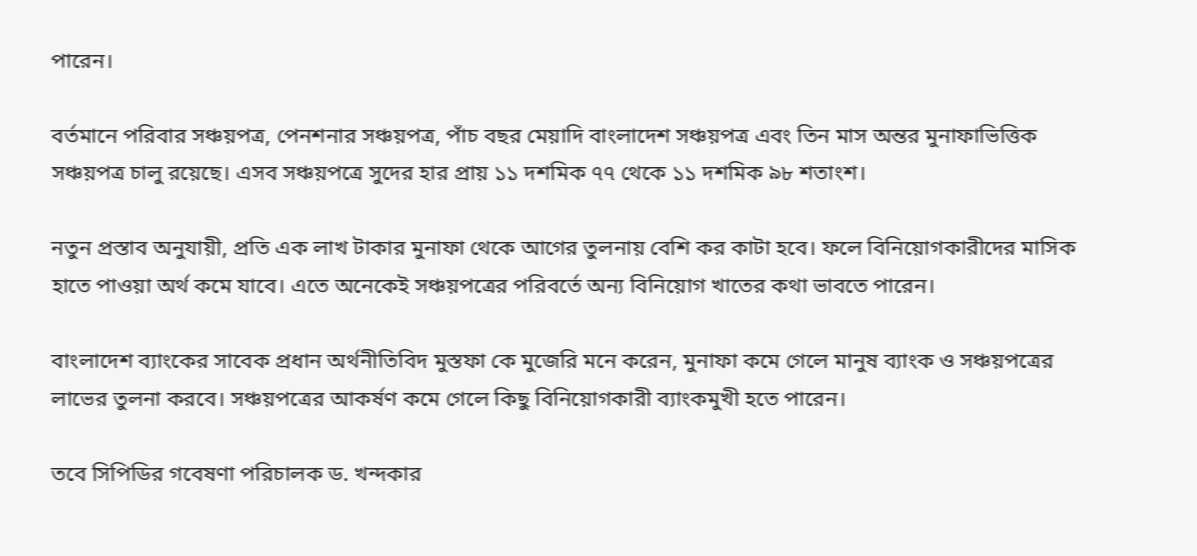পারেন।

বর্তমানে পরিবার সঞ্চয়পত্র, পেনশনার সঞ্চয়পত্র, পাঁচ বছর মেয়াদি বাংলাদেশ সঞ্চয়পত্র এবং তিন মাস অন্তর মুনাফাভিত্তিক সঞ্চয়পত্র চালু রয়েছে। এসব সঞ্চয়পত্রে সুদের হার প্রায় ১১ দশমিক ৭৭ থেকে ১১ দশমিক ৯৮ শতাংশ।

নতুন প্রস্তাব অনুযায়ী, প্রতি এক লাখ টাকার মুনাফা থেকে আগের তুলনায় বেশি কর কাটা হবে। ফলে বিনিয়োগকারীদের মাসিক হাতে পাওয়া অর্থ কমে যাবে। এতে অনেকেই সঞ্চয়পত্রের পরিবর্তে অন্য বিনিয়োগ খাতের কথা ভাবতে পারেন।

বাংলাদেশ ব্যাংকের সাবেক প্রধান অর্থনীতিবিদ মুস্তফা কে মুজেরি মনে করেন, মুনাফা কমে গেলে মানুষ ব্যাংক ও সঞ্চয়পত্রের লাভের তুলনা করবে। সঞ্চয়পত্রের আকর্ষণ কমে গেলে কিছু বিনিয়োগকারী ব্যাংকমুখী হতে পারেন।

তবে সিপিডির গবেষণা পরিচালক ড. খন্দকার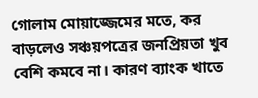গোলাম মোয়াজ্জেমের মতে, কর বাড়লেও সঞ্চয়পত্রের জনপ্রিয়তা খুব বেশি কমবে না। কারণ ব্যাংক খাতে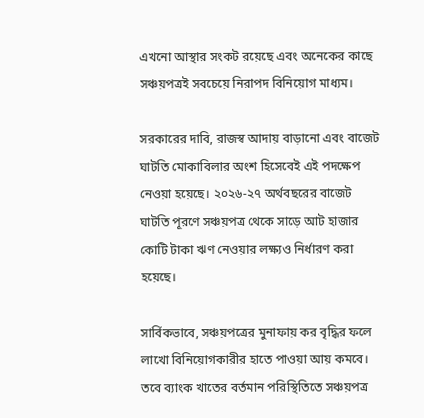এখনো আস্থার সংকট রয়েছে এবং অনেকের কাছে সঞ্চয়পত্রই সবচেয়ে নিরাপদ বিনিয়োগ মাধ্যম।

সরকারের দাবি, রাজস্ব আদায় বাড়ানো এবং বাজেট ঘাটতি মোকাবিলার অংশ হিসেবেই এই পদক্ষেপ নেওয়া হয়েছে। ২০২৬-২৭ অর্থবছরের বাজেট ঘাটতি পূরণে সঞ্চয়পত্র থেকে সাড়ে আট হাজার কোটি টাকা ঋণ নেওয়ার লক্ষ্যও নির্ধারণ করা হয়েছে।

সার্বিকভাবে, সঞ্চয়পত্রের মুনাফায় কর বৃদ্ধির ফলে লাখো বিনিয়োগকারীর হাতে পাওয়া আয় কমবে। তবে ব্যাংক খাতের বর্তমান পরিস্থিতিতে সঞ্চয়পত্র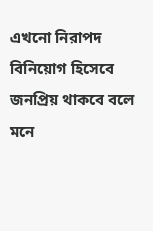এখনো নিরাপদ বিনিয়োগ হিসেবে জনপ্রিয় থাকবে বলে মনে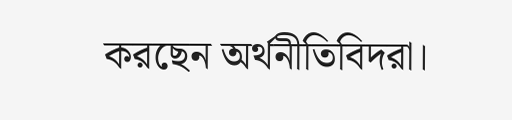করছেন অর্থনীতিবিদরা।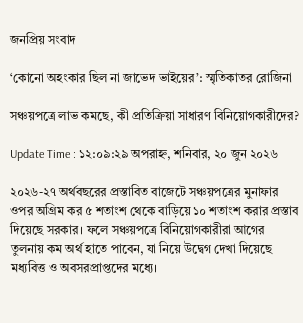জনপ্রিয় সংবাদ

‘কোনো অহংকার ছিল না জাভেদ ভাইয়ের’: স্মৃতিকাতর রোজিনা

সঞ্চয়পত্রে লাভ কমছে, কী প্রতিক্রিয়া সাধারণ বিনিয়োগকারীদের?

Update Time : ১২:০৯:২৯ অপরাহ্ন, শনিবার, ২০ জুন ২০২৬

২০২৬-২৭ অর্থবছরের প্রস্তাবিত বাজেটে সঞ্চয়পত্রের মুনাফার ওপর অগ্রিম কর ৫ শতাংশ থেকে বাড়িয়ে ১০ শতাংশ করার প্রস্তাব দিয়েছে সরকার। ফলে সঞ্চয়পত্রে বিনিয়োগকারীরা আগের তুলনায় কম অর্থ হাতে পাবেন, যা নিয়ে উদ্বেগ দেখা দিয়েছে মধ্যবিত্ত ও অবসরপ্রাপ্তদের মধ্যে।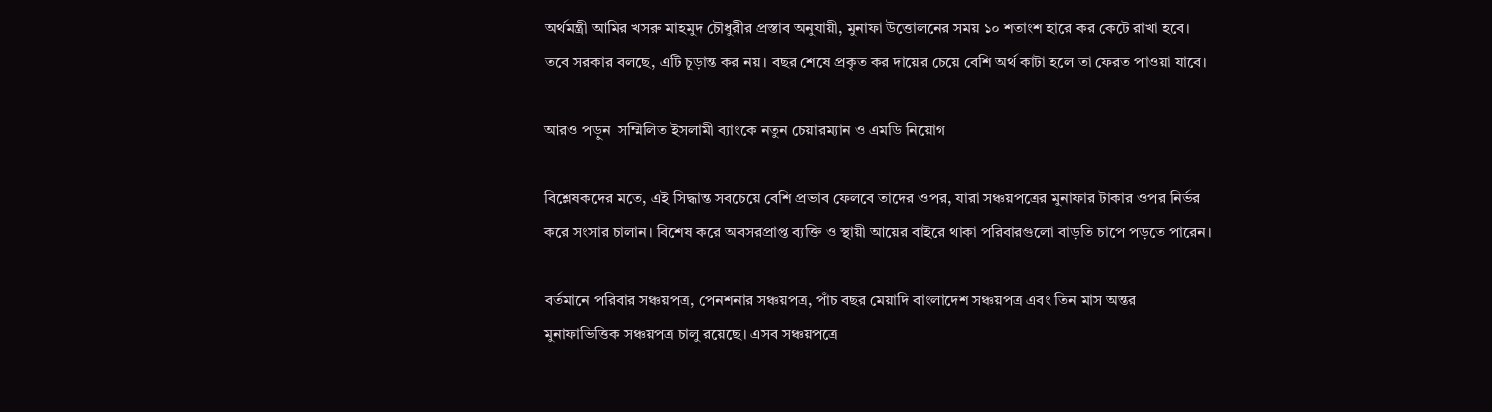অর্থমন্ত্রী আমির খসরু মাহমুদ চৌধুরীর প্রস্তাব অনুযায়ী, মুনাফা উত্তোলনের সময় ১০ শতাংশ হারে কর কেটে রাখা হবে। তবে সরকার বলছে, এটি চূড়ান্ত কর নয়। বছর শেষে প্রকৃত কর দায়ের চেয়ে বেশি অর্থ কাটা হলে তা ফেরত পাওয়া যাবে।

আরও পড়ুন  সম্মিলিত ইসলামী ব্যাংকে নতুন চেয়ারম্যান ও এমডি নিয়োগ

বিশ্লেষকদের মতে, এই সিদ্ধান্ত সবচেয়ে বেশি প্রভাব ফেলবে তাদের ওপর, যারা সঞ্চয়পত্রের মুনাফার টাকার ওপর নির্ভর করে সংসার চালান। বিশেষ করে অবসরপ্রাপ্ত ব্যক্তি ও স্থায়ী আয়ের বাইরে থাকা পরিবারগুলো বাড়তি চাপে পড়তে পারেন।

বর্তমানে পরিবার সঞ্চয়পত্র, পেনশনার সঞ্চয়পত্র, পাঁচ বছর মেয়াদি বাংলাদেশ সঞ্চয়পত্র এবং তিন মাস অন্তর মুনাফাভিত্তিক সঞ্চয়পত্র চালু রয়েছে। এসব সঞ্চয়পত্রে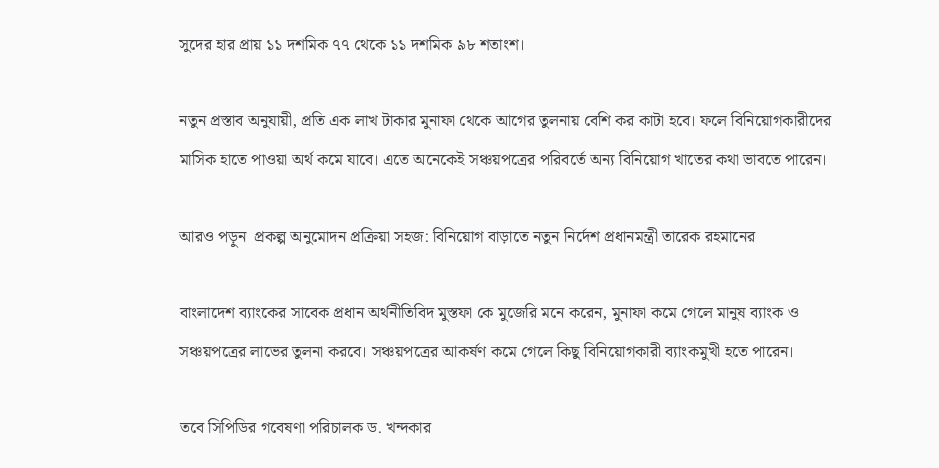সুদের হার প্রায় ১১ দশমিক ৭৭ থেকে ১১ দশমিক ৯৮ শতাংশ।

নতুন প্রস্তাব অনুযায়ী, প্রতি এক লাখ টাকার মুনাফা থেকে আগের তুলনায় বেশি কর কাটা হবে। ফলে বিনিয়োগকারীদের মাসিক হাতে পাওয়া অর্থ কমে যাবে। এতে অনেকেই সঞ্চয়পত্রের পরিবর্তে অন্য বিনিয়োগ খাতের কথা ভাবতে পারেন।

আরও পড়ুন  প্রকল্প অনুমোদন প্রক্রিয়া সহজ: বিনিয়োগ বাড়াতে নতুন নির্দেশ প্রধানমন্ত্রী তারেক রহমানের

বাংলাদেশ ব্যাংকের সাবেক প্রধান অর্থনীতিবিদ মুস্তফা কে মুজেরি মনে করেন, মুনাফা কমে গেলে মানুষ ব্যাংক ও সঞ্চয়পত্রের লাভের তুলনা করবে। সঞ্চয়পত্রের আকর্ষণ কমে গেলে কিছু বিনিয়োগকারী ব্যাংকমুখী হতে পারেন।

তবে সিপিডির গবেষণা পরিচালক ড. খন্দকার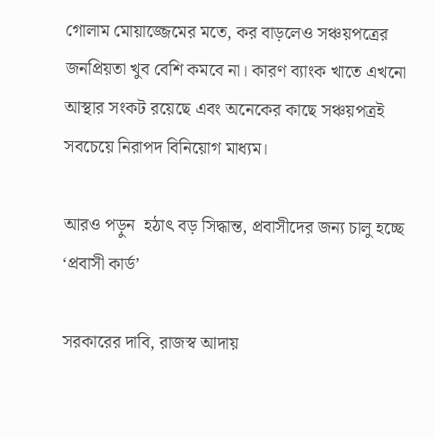গোলাম মোয়াজ্জেমের মতে, কর বাড়লেও সঞ্চয়পত্রের জনপ্রিয়তা খুব বেশি কমবে না। কারণ ব্যাংক খাতে এখনো আস্থার সংকট রয়েছে এবং অনেকের কাছে সঞ্চয়পত্রই সবচেয়ে নিরাপদ বিনিয়োগ মাধ্যম।

আরও পড়ুন  হঠাৎ বড় সিদ্ধান্ত, প্রবাসীদের জন্য চালু হচ্ছে ‘প্রবাসী কার্ড’

সরকারের দাবি, রাজস্ব আদায়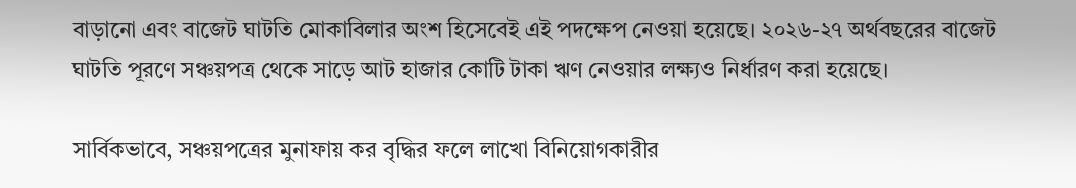বাড়ানো এবং বাজেট ঘাটতি মোকাবিলার অংশ হিসেবেই এই পদক্ষেপ নেওয়া হয়েছে। ২০২৬-২৭ অর্থবছরের বাজেট ঘাটতি পূরণে সঞ্চয়পত্র থেকে সাড়ে আট হাজার কোটি টাকা ঋণ নেওয়ার লক্ষ্যও নির্ধারণ করা হয়েছে।

সার্বিকভাবে, সঞ্চয়পত্রের মুনাফায় কর বৃদ্ধির ফলে লাখো বিনিয়োগকারীর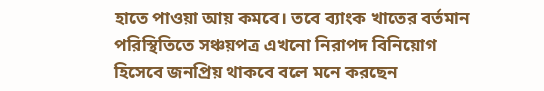হাতে পাওয়া আয় কমবে। তবে ব্যাংক খাতের বর্তমান পরিস্থিতিতে সঞ্চয়পত্র এখনো নিরাপদ বিনিয়োগ হিসেবে জনপ্রিয় থাকবে বলে মনে করছেন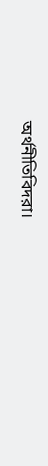অর্থনীতিবিদরা।